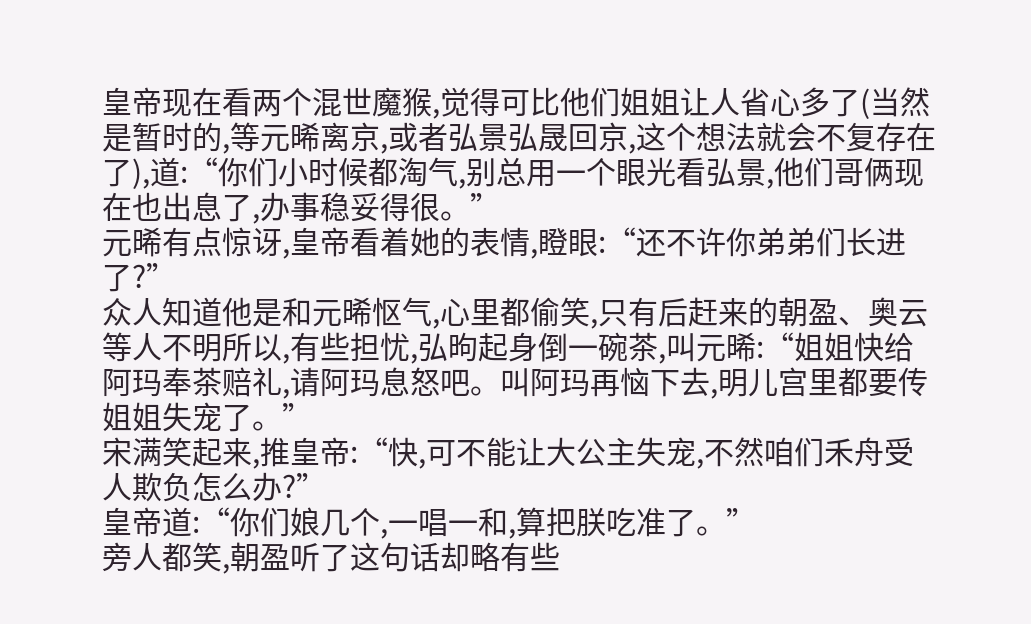皇帝现在看两个混世魔猴,觉得可比他们姐姐让人省心多了(当然是暂时的,等元晞离京,或者弘景弘晟回京,这个想法就会不复存在了),道:“你们小时候都淘气,别总用一个眼光看弘景,他们哥俩现在也出息了,办事稳妥得很。”
元晞有点惊讶,皇帝看着她的表情,瞪眼:“还不许你弟弟们长进了?”
众人知道他是和元晞怄气,心里都偷笑,只有后赶来的朝盈、奥云等人不明所以,有些担忧,弘昫起身倒一碗茶,叫元晞:“姐姐快给阿玛奉茶赔礼,请阿玛息怒吧。叫阿玛再恼下去,明儿宫里都要传姐姐失宠了。”
宋满笑起来,推皇帝:“快,可不能让大公主失宠,不然咱们禾舟受人欺负怎么办?”
皇帝道:“你们娘几个,一唱一和,算把朕吃准了。”
旁人都笑,朝盈听了这句话却略有些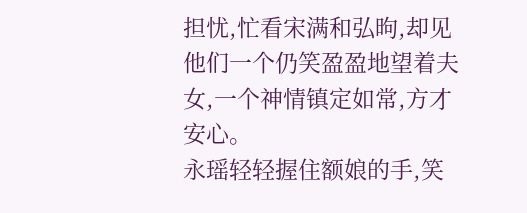担忧,忙看宋满和弘昫,却见他们一个仍笑盈盈地望着夫女,一个神情镇定如常,方才安心。
永瑶轻轻握住额娘的手,笑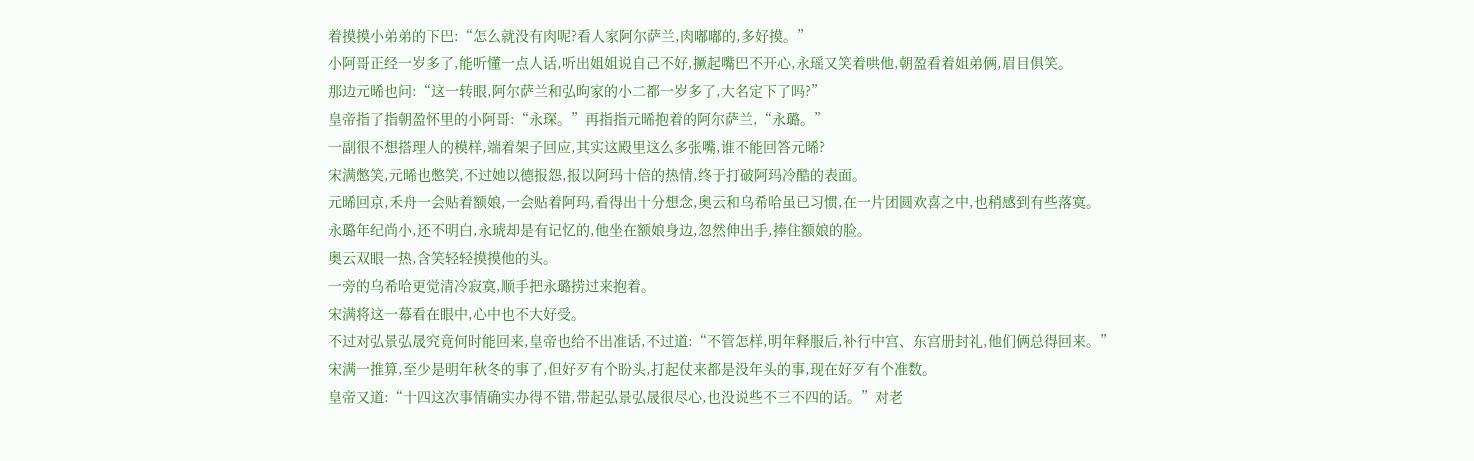着摸摸小弟弟的下巴:“怎么就没有肉呢?看人家阿尔萨兰,肉嘟嘟的,多好摸。”
小阿哥正经一岁多了,能听懂一点人话,听出姐姐说自己不好,撅起嘴巴不开心,永瑶又笑着哄他,朝盈看着姐弟俩,眉目俱笑。
那边元晞也问:“这一转眼,阿尔萨兰和弘昫家的小二都一岁多了,大名定下了吗?”
皇帝指了指朝盈怀里的小阿哥:“永琛。”再指指元晞抱着的阿尔萨兰,“永璐。”
一副很不想搭理人的模样,端着架子回应,其实这殿里这么多张嘴,谁不能回答元晞?
宋满憋笑,元晞也憋笑,不过她以德报怨,报以阿玛十倍的热情,终于打破阿玛冷酷的表面。
元晞回京,禾舟一会贴着额娘,一会贴着阿玛,看得出十分想念,奥云和乌希哈虽已习惯,在一片团圆欢喜之中,也稍感到有些落寞。
永璐年纪尚小,还不明白,永琥却是有记忆的,他坐在额娘身边,忽然伸出手,捧住额娘的脸。
奥云双眼一热,含笑轻轻摸摸他的头。
一旁的乌希哈更觉清冷寂寞,顺手把永璐捞过来抱着。
宋满将这一幕看在眼中,心中也不大好受。
不过对弘景弘晟究竟何时能回来,皇帝也给不出准话,不过道:“不管怎样,明年释服后,补行中宫、东宫册封礼,他们俩总得回来。”
宋满一推算,至少是明年秋冬的事了,但好歹有个盼头,打起仗来都是没年头的事,现在好歹有个准数。
皇帝又道:“十四这次事情确实办得不错,带起弘景弘晟很尽心,也没说些不三不四的话。”对老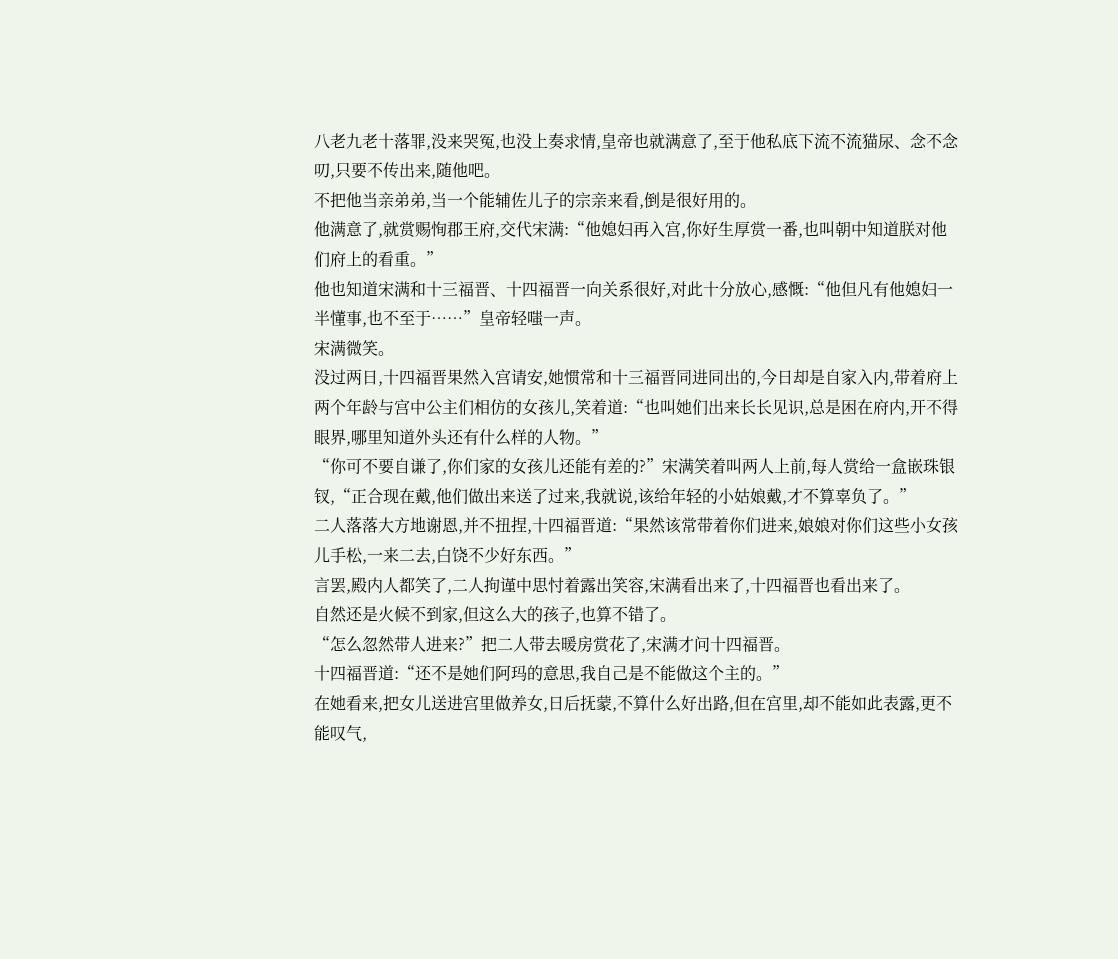八老九老十落罪,没来哭冤,也没上奏求情,皇帝也就满意了,至于他私底下流不流猫尿、念不念叨,只要不传出来,随他吧。
不把他当亲弟弟,当一个能辅佐儿子的宗亲来看,倒是很好用的。
他满意了,就赏赐恂郡王府,交代宋满:“他媳妇再入宫,你好生厚赏一番,也叫朝中知道朕对他们府上的看重。”
他也知道宋满和十三福晋、十四福晋一向关系很好,对此十分放心,感慨:“他但凡有他媳妇一半懂事,也不至于……”皇帝轻嗤一声。
宋满微笑。
没过两日,十四福晋果然入宫请安,她惯常和十三福晋同进同出的,今日却是自家入内,带着府上两个年龄与宫中公主们相仿的女孩儿,笑着道:“也叫她们出来长长见识,总是困在府内,开不得眼界,哪里知道外头还有什么样的人物。”
“你可不要自谦了,你们家的女孩儿还能有差的?”宋满笑着叫两人上前,每人赏给一盒嵌珠银钗,“正合现在戴,他们做出来送了过来,我就说,该给年轻的小姑娘戴,才不算辜负了。”
二人落落大方地谢恩,并不扭捏,十四福晋道:“果然该常带着你们进来,娘娘对你们这些小女孩儿手松,一来二去,白饶不少好东西。”
言罢,殿内人都笑了,二人拘谨中思忖着露出笑容,宋满看出来了,十四福晋也看出来了。
自然还是火候不到家,但这么大的孩子,也算不错了。
“怎么忽然带人进来?”把二人带去暖房赏花了,宋满才问十四福晋。
十四福晋道:“还不是她们阿玛的意思,我自己是不能做这个主的。”
在她看来,把女儿送进宫里做养女,日后抚蒙,不算什么好出路,但在宫里,却不能如此表露,更不能叹气,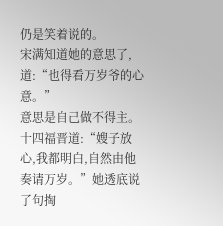仍是笑着说的。
宋满知道她的意思了,道:“也得看万岁爷的心意。”
意思是自己做不得主。
十四福晋道:“嫂子放心,我都明白,自然由他奏请万岁。”她透底说了句掏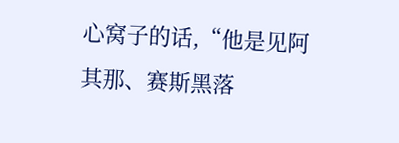心窝子的话,“他是见阿其那、赛斯黑落